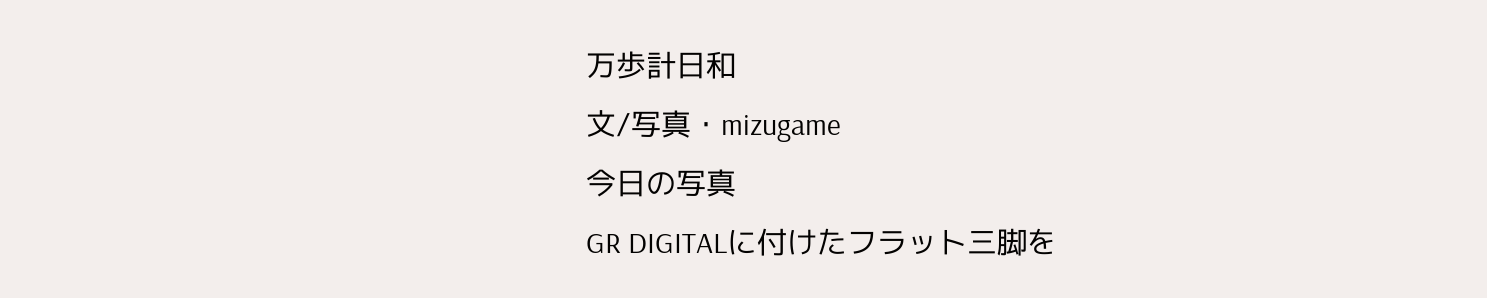万歩計日和
文/写真・mizugame
今日の写真
GR DIGITALに付けたフラット三脚を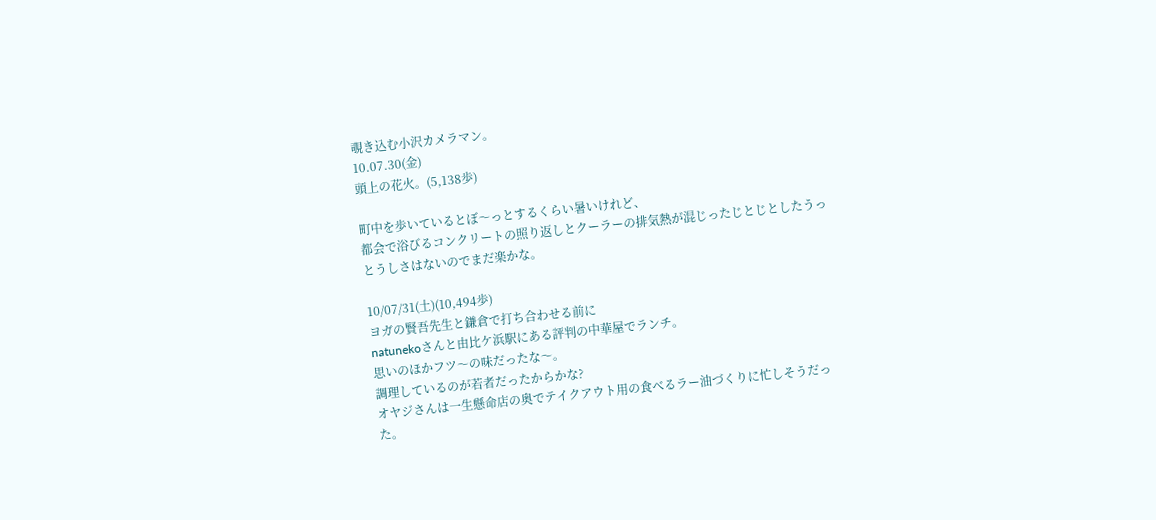覗き込む小沢カメラマン。
10.07.30(金)
頭上の花火。(5,138歩)

町中を歩いているとぼ〜っとするくらい暑いけれど、
都会で浴びるコンクリートの照り返しとクーラーの排気熱が混じったじとじとしたうっとうしさはないのでまだ楽かな。

10/07/31(土)(10,494歩)
ヨガの賢吾先生と鎌倉で打ち合わせる前に
natunekoさんと由比ケ浜駅にある評判の中華屋でランチ。
思いのほかフツ〜の味だったな〜。
調理しているのが若者だったからかな?
オヤジさんは一生懸命店の奥でテイクアウト用の食べるラー油づくりに忙しそうだった。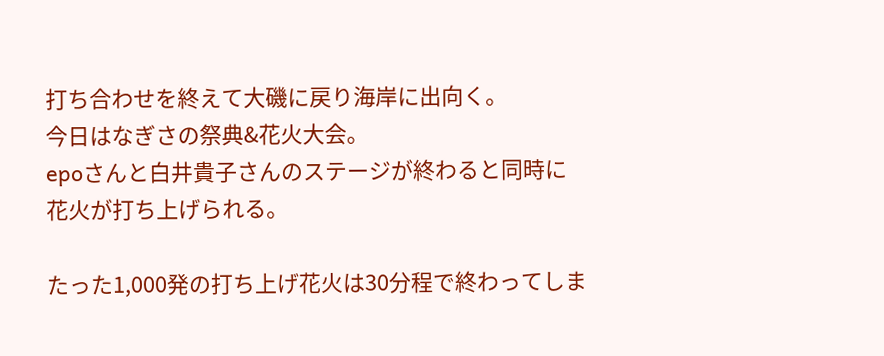打ち合わせを終えて大磯に戻り海岸に出向く。
今日はなぎさの祭典&花火大会。
epoさんと白井貴子さんのステージが終わると同時に
花火が打ち上げられる。

たった1,000発の打ち上げ花火は30分程で終わってしま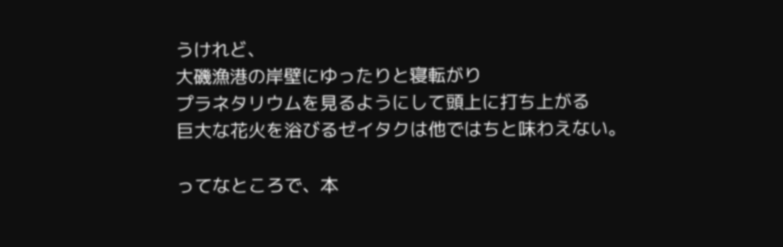うけれど、
大磯漁港の岸壁にゆったりと寝転がり
プラネタリウムを見るようにして頭上に打ち上がる
巨大な花火を浴びるゼイタクは他ではちと味わえない。

ってなところで、本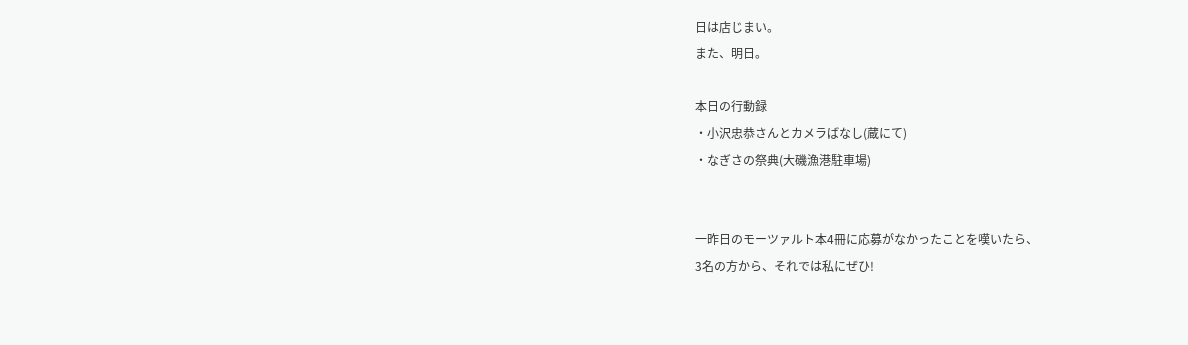日は店じまい。
また、明日。

本日の行動録
・小沢忠恭さんとカメラばなし(蔵にて)
・なぎさの祭典(大磯漁港駐車場)


一昨日のモーツァルト本4冊に応募がなかったことを嘆いたら、
3名の方から、それでは私にぜひ!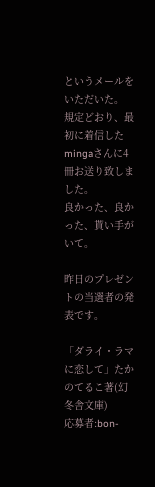というメールをいただいた。
規定どおり、最初に着信したmingaさんに4冊お送り致しました。
良かった、良かった、貰い手がいて。

昨日のプレゼントの当選者の発表です。

「ダライ・ラマに恋して」たかのてるこ著(幻冬舎文庫)
応募者:bon-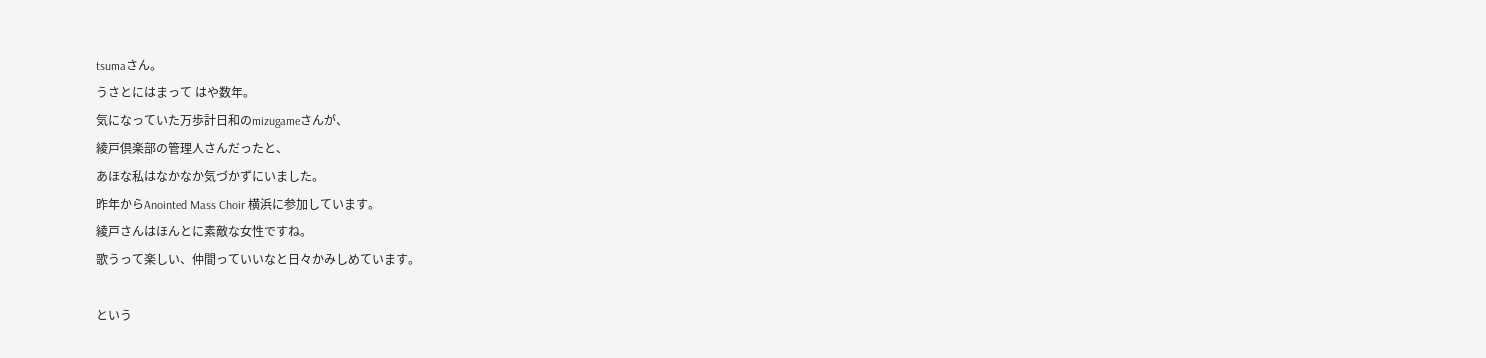tsumaさん。
うさとにはまって はや数年。
気になっていた万歩計日和のmizugameさんが、
綾戸倶楽部の管理人さんだったと、
あほな私はなかなか気づかずにいました。
昨年からAnointed Mass Choir 横浜に参加しています。
綾戸さんはほんとに素敵な女性ですね。
歌うって楽しい、仲間っていいなと日々かみしめています。

という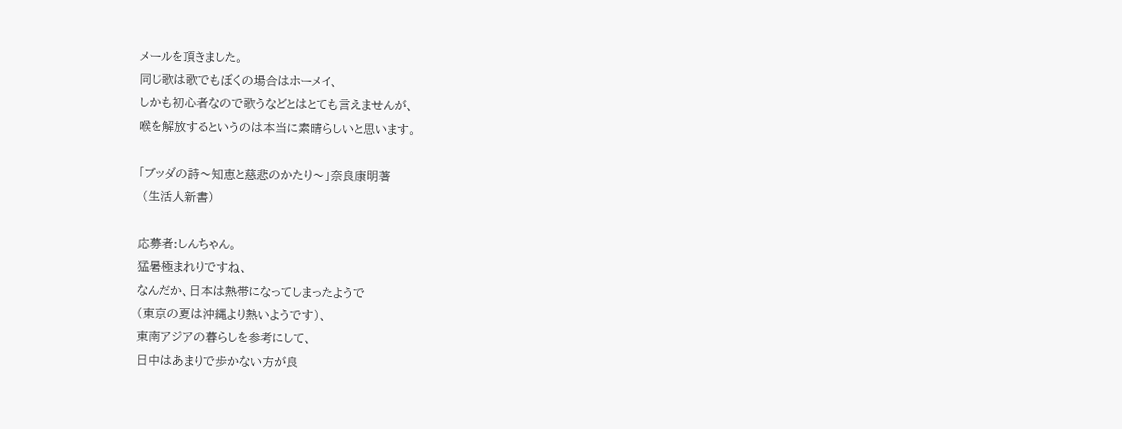メールを頂きました。
同じ歌は歌でもぼくの場合はホーメイ、
しかも初心者なので歌うなどとはとても言えませんが、
喉を解放するというのは本当に素晴らしいと思います。

「ブッダの詩〜知恵と慈悲のかたり〜」奈良康明著
 (生活人新書)

応募者:しんちゃん。
猛暑極まれりですね、
なんだか、日本は熱帯になってしまったようで
(東京の夏は沖縄より熱いようです)、
東南アジアの暮らしを参考にして、
日中はあまりで歩かない方が良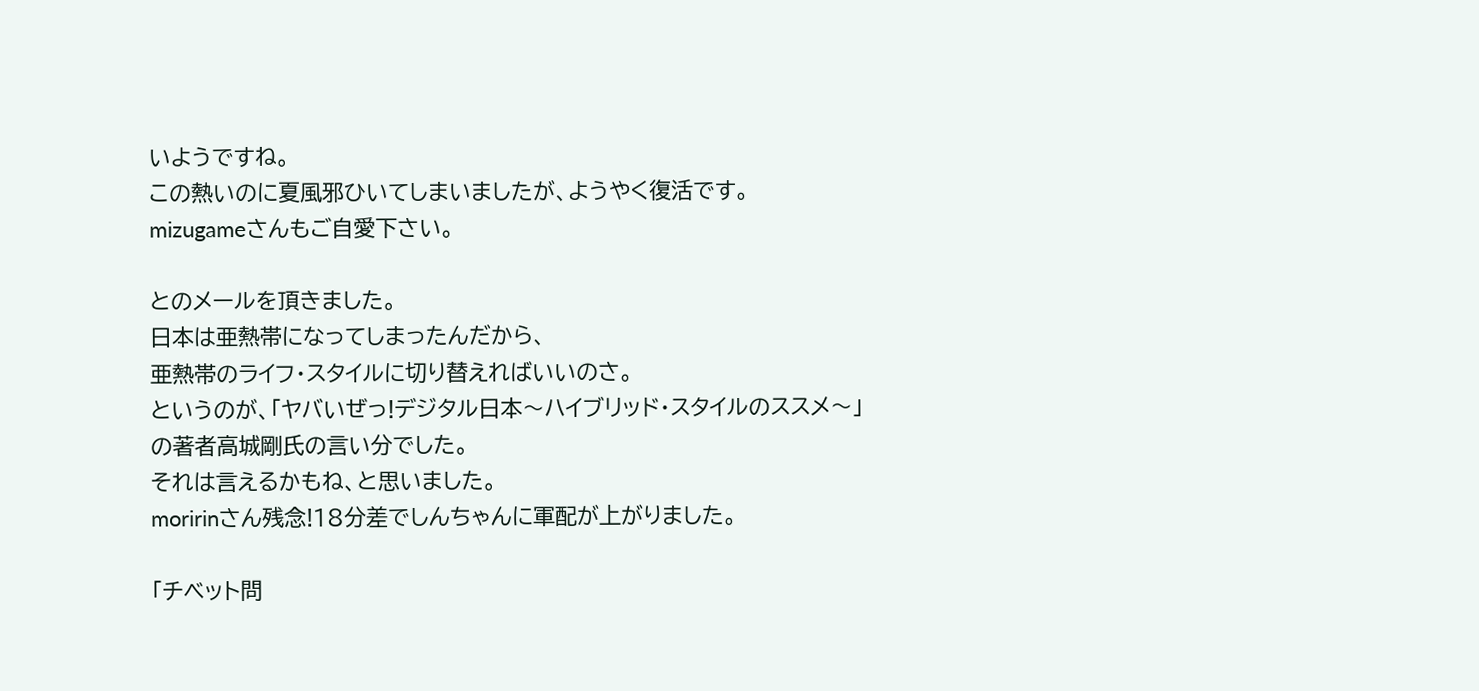いようですね。
この熱いのに夏風邪ひいてしまいましたが、ようやく復活です。
mizugameさんもご自愛下さい。

とのメールを頂きました。
日本は亜熱帯になってしまったんだから、
亜熱帯のライフ・スタイルに切り替えればいいのさ。
というのが、「ヤバいぜっ!デジタル日本〜ハイブリッド・スタイルのススメ〜」
の著者高城剛氏の言い分でした。
それは言えるかもね、と思いました。
moririnさん残念!18分差でしんちゃんに軍配が上がりました。

「チベット問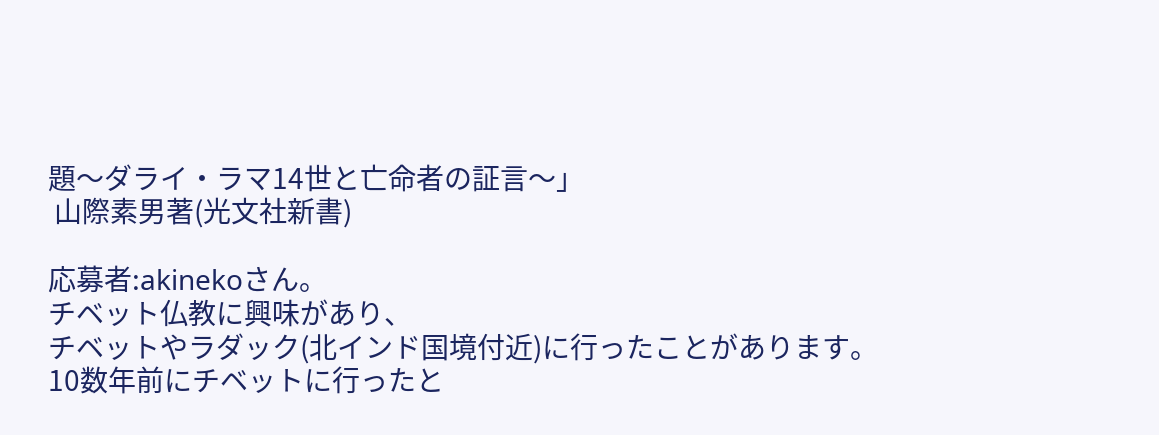題〜ダライ・ラマ14世と亡命者の証言〜」
 山際素男著(光文社新書)

応募者:akinekoさん。
チベット仏教に興味があり、
チベットやラダック(北インド国境付近)に行ったことがあります。
10数年前にチベットに行ったと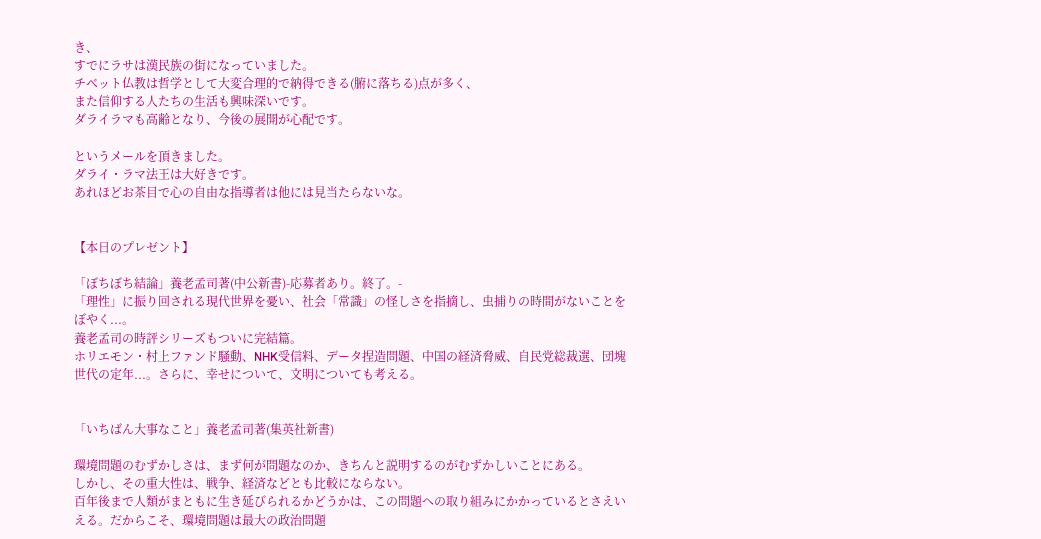き、
すでにラサは漢民族の街になっていました。
チベット仏教は哲学として大変合理的で納得できる(腑に落ちる)点が多く、
また信仰する人たちの生活も興味深いです。
ダライラマも高齢となり、今後の展開が心配です。

というメールを頂きました。
ダライ・ラマ法王は大好きです。
あれほどお茶目で心の自由な指導者は他には見当たらないな。


【本日のプレゼント】

「ぼちぼち結論」養老孟司著(中公新書)-応募者あり。終了。-
「理性」に振り回される現代世界を憂い、社会「常識」の怪しさを指摘し、虫捕りの時間がないことをぼやく...。
養老孟司の時評シリーズもついに完結篇。
ホリエモン・村上ファンド騒動、NHK受信料、データ捏造問題、中国の経済脅威、自民党総裁選、団塊世代の定年...。さらに、幸せについて、文明についても考える。


「いちばん大事なこと」養老孟司著(集英社新書)

環境問題のむずかしさは、まず何が問題なのか、きちんと説明するのがむずかしいことにある。
しかし、その重大性は、戦争、経済などとも比較にならない。
百年後まで人類がまともに生き延びられるかどうかは、この問題への取り組みにかかっているとさえいえる。だからこそ、環境問題は最大の政治問題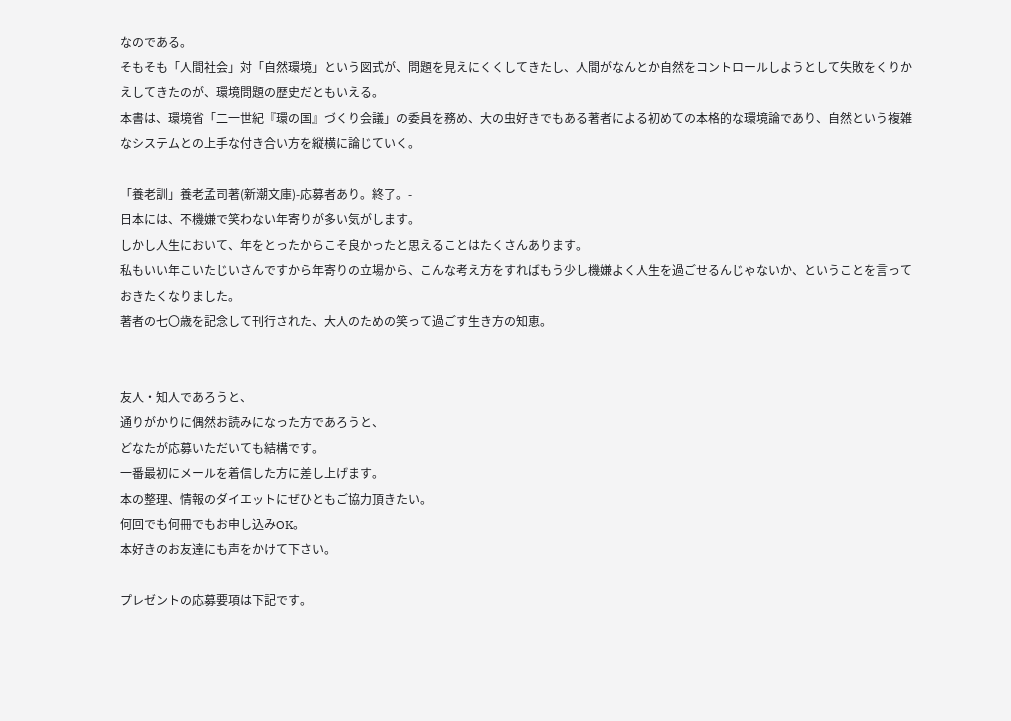なのである。
そもそも「人間社会」対「自然環境」という図式が、問題を見えにくくしてきたし、人間がなんとか自然をコントロールしようとして失敗をくりかえしてきたのが、環境問題の歴史だともいえる。
本書は、環境省「二一世紀『環の国』づくり会議」の委員を務め、大の虫好きでもある著者による初めての本格的な環境論であり、自然という複雑なシステムとの上手な付き合い方を縦横に論じていく。

「養老訓」養老孟司著(新潮文庫)-応募者あり。終了。-
日本には、不機嫌で笑わない年寄りが多い気がします。
しかし人生において、年をとったからこそ良かったと思えることはたくさんあります。
私もいい年こいたじいさんですから年寄りの立場から、こんな考え方をすればもう少し機嫌よく人生を過ごせるんじゃないか、ということを言っておきたくなりました。
著者の七〇歳を記念して刊行された、大人のための笑って過ごす生き方の知恵。


友人・知人であろうと、
通りがかりに偶然お読みになった方であろうと、
どなたが応募いただいても結構です。
一番最初にメールを着信した方に差し上げます。
本の整理、情報のダイエットにぜひともご協力頂きたい。
何回でも何冊でもお申し込みOK。
本好きのお友達にも声をかけて下さい。

プレゼントの応募要項は下記です。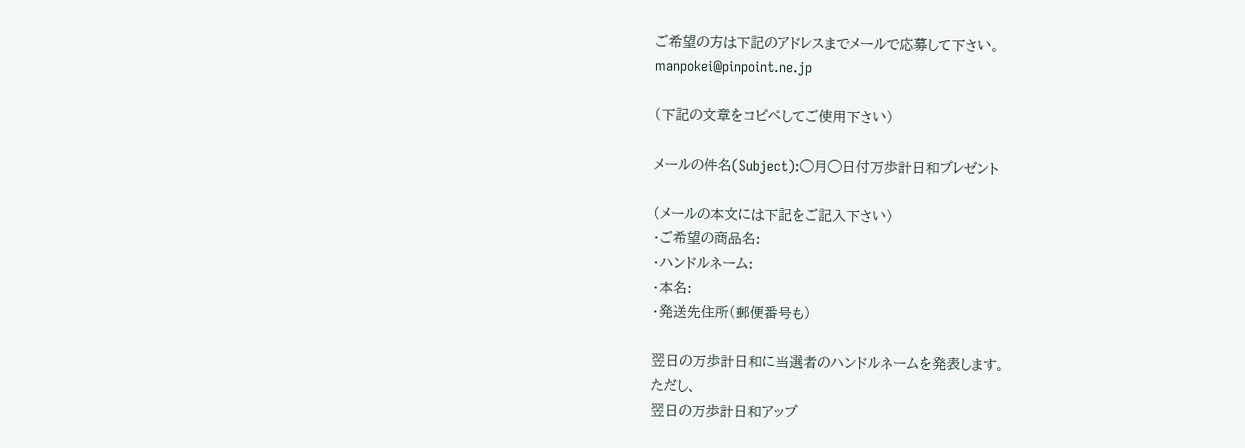ご希望の方は下記のアドレスまでメールで応募して下さい。
manpokei@pinpoint.ne.jp

(下記の文章をコピペしてご使用下さい)

メールの件名(Subject):◯月◯日付万歩計日和プレゼント

(メールの本文には下記をご記入下さい)
・ご希望の商品名:
・ハンドルネーム:
・本名:
・発送先住所(郵便番号も)

翌日の万歩計日和に当選者のハンドルネームを発表します。
ただし、
翌日の万歩計日和アップ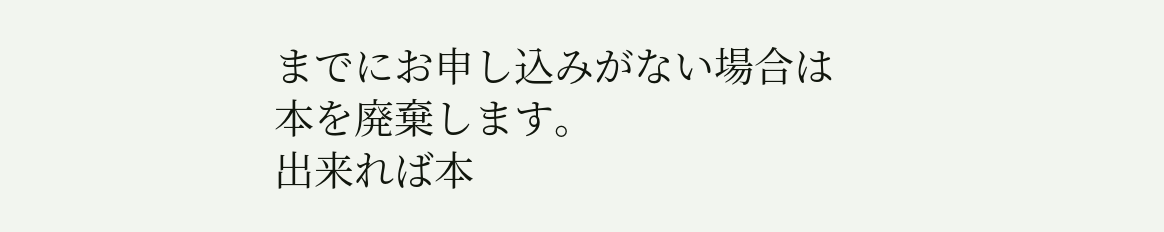までにお申し込みがない場合は
本を廃棄します。
出来れば本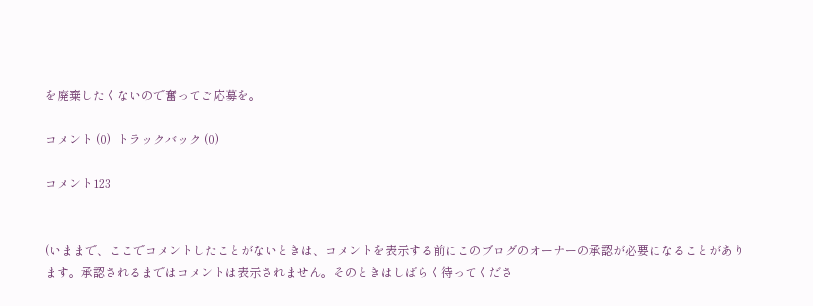を廃棄したくないので奮ってご応募を。

コメント (0)  トラックバック (0)

コメント123


(いままで、ここでコメントしたことがないときは、コメントを表示する前にこのブログのオーナーの承認が必要になることがあります。承認されるまではコメントは表示されません。そのときはしばらく待ってくださ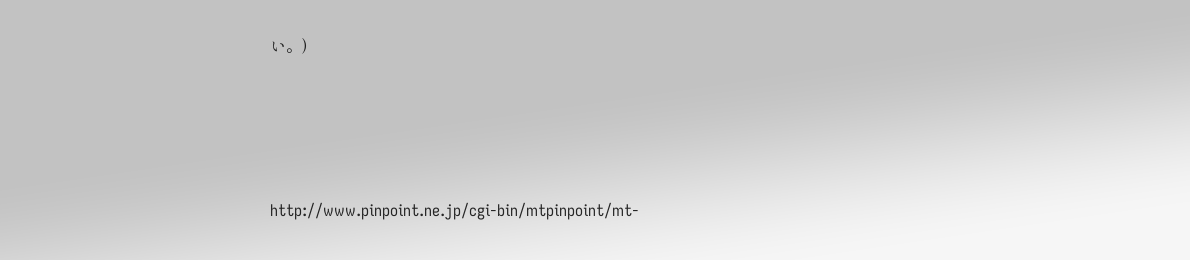い。)




http://www.pinpoint.ne.jp/cgi-bin/mtpinpoint/mt-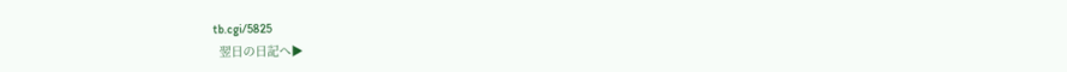tb.cgi/5825
  翌日の日記へ▶